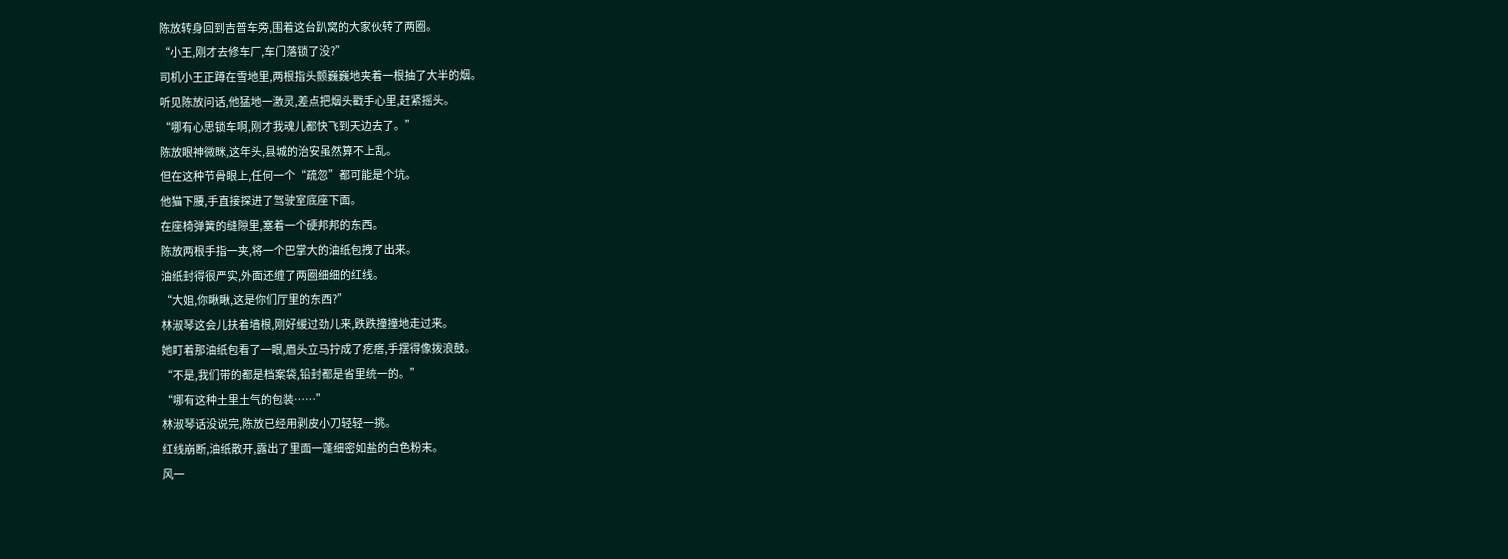陈放转身回到吉普车旁,围着这台趴窝的大家伙转了两圈。
“小王,刚才去修车厂,车门落锁了没?”
司机小王正蹲在雪地里,两根指头颤巍巍地夹着一根抽了大半的烟。
听见陈放问话,他猛地一激灵,差点把烟头戳手心里,赶紧摇头。
“哪有心思锁车啊,刚才我魂儿都快飞到天边去了。”
陈放眼神微眯,这年头,县城的治安虽然算不上乱。
但在这种节骨眼上,任何一个“疏忽”都可能是个坑。
他猫下腰,手直接探进了驾驶室底座下面。
在座椅弹簧的缝隙里,塞着一个硬邦邦的东西。
陈放两根手指一夹,将一个巴掌大的油纸包拽了出来。
油纸封得很严实,外面还缠了两圈细细的红线。
“大姐,你瞅瞅,这是你们厅里的东西?”
林淑琴这会儿扶着墙根,刚好缓过劲儿来,跌跌撞撞地走过来。
她盯着那油纸包看了一眼,眉头立马拧成了疙瘩,手摆得像拨浪鼓。
“不是,我们带的都是档案袋,铅封都是省里统一的。”
“哪有这种土里土气的包装……”
林淑琴话没说完,陈放已经用剥皮小刀轻轻一挑。
红线崩断,油纸散开,露出了里面一蓬细密如盐的白色粉末。
风一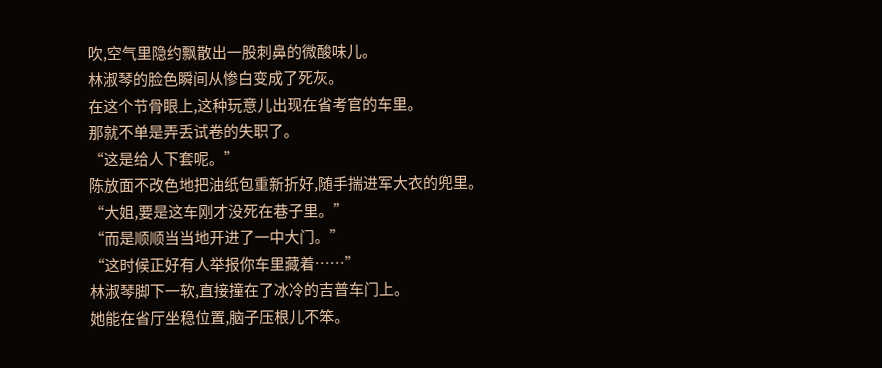吹,空气里隐约飘散出一股刺鼻的微酸味儿。
林淑琴的脸色瞬间从惨白变成了死灰。
在这个节骨眼上,这种玩意儿出现在省考官的车里。
那就不单是弄丢试卷的失职了。
“这是给人下套呢。”
陈放面不改色地把油纸包重新折好,随手揣进军大衣的兜里。
“大姐,要是这车刚才没死在巷子里。”
“而是顺顺当当地开进了一中大门。”
“这时候正好有人举报你车里藏着……”
林淑琴脚下一软,直接撞在了冰冷的吉普车门上。
她能在省厅坐稳位置,脑子压根儿不笨。